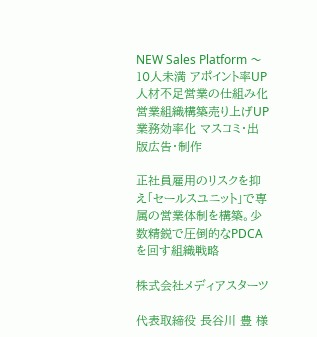NEW Sales Platform 〜10人未満 アポイント率UP人材不足営業の仕組み化営業組織構築売り上げUP業務効率化 マスコミ・出版広告・制作

正社員雇用のリスクを抑え「セールスユニット」で専属の営業体制を構築。少数精鋭で圧倒的なPDCAを回す組織戦略

株式会社メディアスターツ

代表取締役 長谷川 豊 様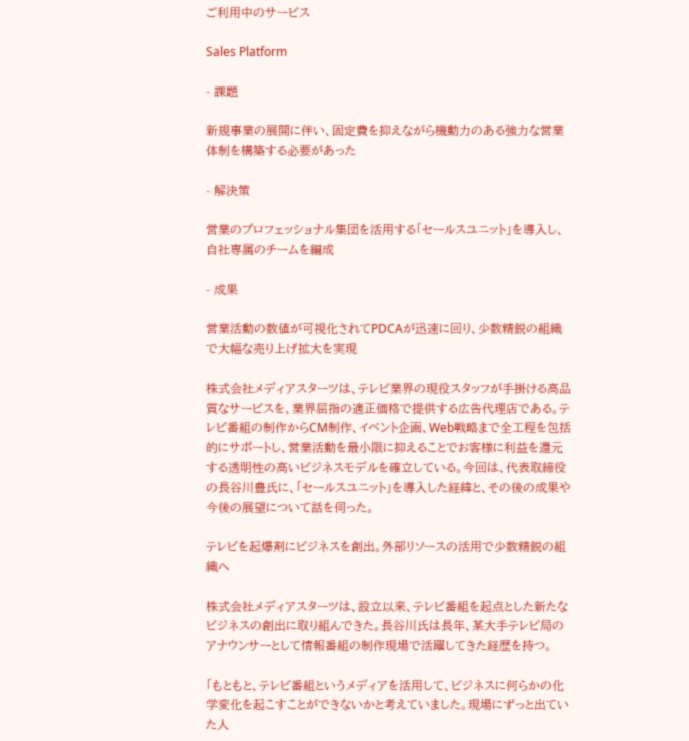ご利用中のサービス

Sales Platform

- 課題

新規事業の展開に伴い、固定費を抑えながら機動力のある強力な営業体制を構築する必要があった

- 解決策

営業のプロフェッショナル集団を活用する「セールスユニット」を導入し、自社専属のチームを編成

- 成果

営業活動の数値が可視化されてPDCAが迅速に回り、少数精鋭の組織で大幅な売り上げ拡大を実現

株式会社メディアスターツは、テレビ業界の現役スタッフが手掛ける高品質なサービスを、業界屈指の適正価格で提供する広告代理店である。テレビ番組の制作からCM制作、イベント企画、Web戦略まで全工程を包括的にサポートし、営業活動を最小限に抑えることでお客様に利益を還元する透明性の高いビジネスモデルを確立している。今回は、代表取締役の長谷川豊氏に、「セールスユニット」を導入した経緯と、その後の成果や今後の展望について話を伺った。

テレビを起爆剤にビジネスを創出。外部リソースの活用で少数精鋭の組織へ

株式会社メディアスターツは、設立以来、テレビ番組を起点とした新たなビジネスの創出に取り組んできた。長谷川氏は長年、某大手テレビ局のアナウンサーとして情報番組の制作現場で活躍してきた経歴を持つ。

「もともと、テレビ番組というメディアを活用して、ビジネスに何らかの化学変化を起こすことができないかと考えていました。現場にずっと出ていた人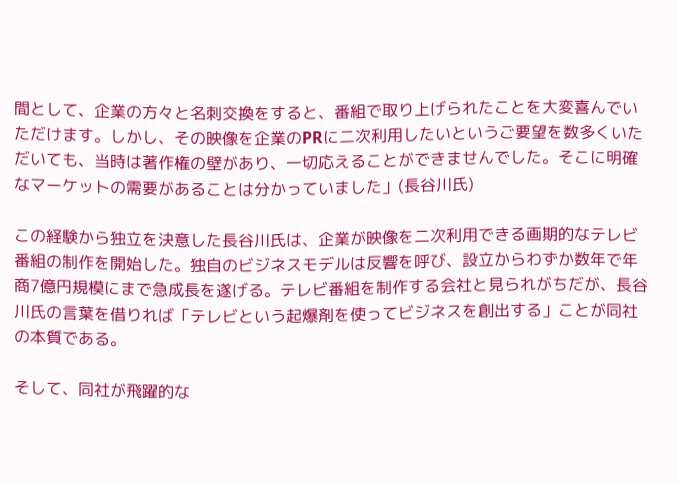間として、企業の方々と名刺交換をすると、番組で取り上げられたことを大変喜んでいただけます。しかし、その映像を企業のPRに二次利用したいというご要望を数多くいただいても、当時は著作権の壁があり、一切応えることができませんでした。そこに明確なマーケットの需要があることは分かっていました」(長谷川氏)

この経験から独立を決意した長谷川氏は、企業が映像を二次利用できる画期的なテレビ番組の制作を開始した。独自のビジネスモデルは反響を呼び、設立からわずか数年で年商7億円規模にまで急成長を遂げる。テレビ番組を制作する会社と見られがちだが、長谷川氏の言葉を借りれば「テレビという起爆剤を使ってビジネスを創出する」ことが同社の本質である。

そして、同社が飛躍的な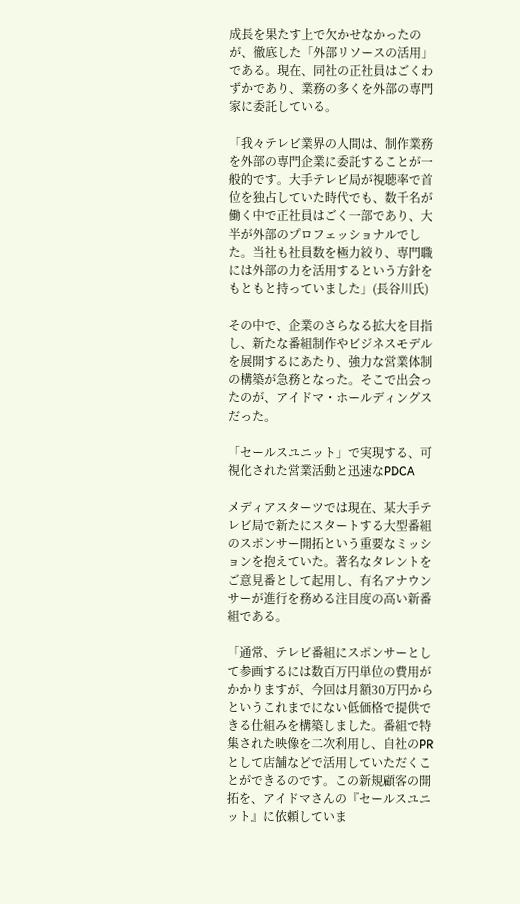成長を果たす上で欠かせなかったのが、徹底した「外部リソースの活用」である。現在、同社の正社員はごくわずかであり、業務の多くを外部の専門家に委託している。

「我々テレビ業界の人間は、制作業務を外部の専門企業に委託することが一般的です。大手テレビ局が視聴率で首位を独占していた時代でも、数千名が働く中で正社員はごく一部であり、大半が外部のプロフェッショナルでした。当社も社員数を極力絞り、専門職には外部の力を活用するという方針をもともと持っていました」(長谷川氏)

その中で、企業のさらなる拡大を目指し、新たな番組制作やビジネスモデルを展開するにあたり、強力な営業体制の構築が急務となった。そこで出会ったのが、アイドマ・ホールディングスだった。

「セールスユニット」で実現する、可視化された営業活動と迅速なPDCA

メディアスターツでは現在、某大手テレビ局で新たにスタートする大型番組のスポンサー開拓という重要なミッションを抱えていた。著名なタレントをご意見番として起用し、有名アナウンサーが進行を務める注目度の高い新番組である。

「通常、テレビ番組にスポンサーとして参画するには数百万円単位の費用がかかりますが、今回は月額30万円からというこれまでにない低価格で提供できる仕組みを構築しました。番組で特集された映像を二次利用し、自社のPRとして店舗などで活用していただくことができるのです。この新規顧客の開拓を、アイドマさんの『セールスユニット』に依頼していま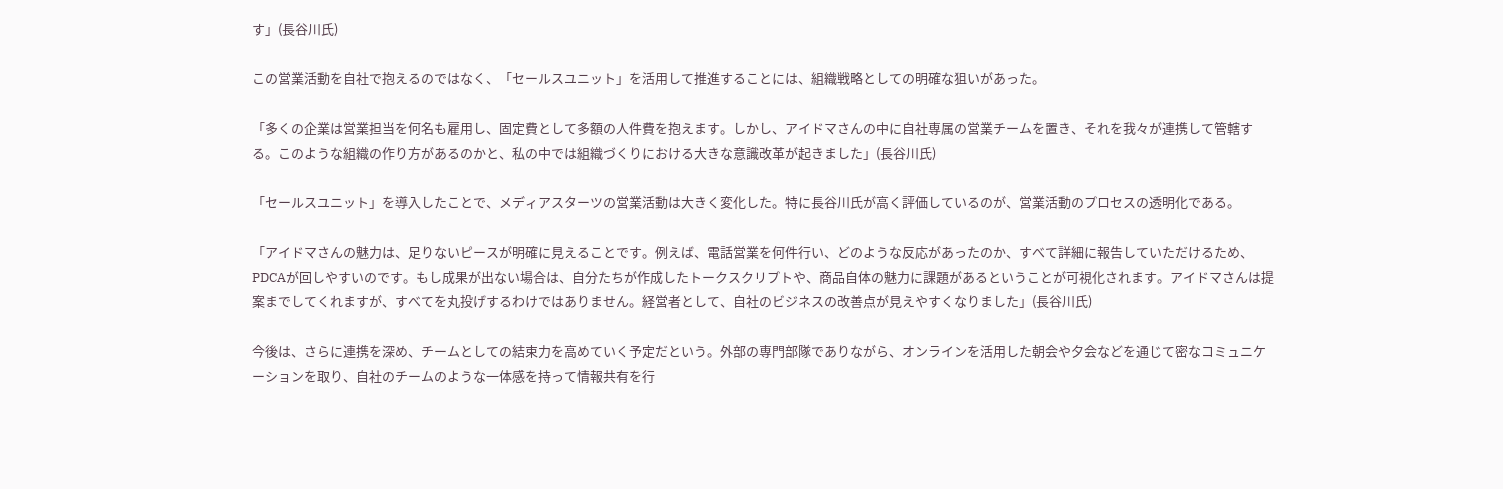す」(長谷川氏)

この営業活動を自社で抱えるのではなく、「セールスユニット」を活用して推進することには、組織戦略としての明確な狙いがあった。

「多くの企業は営業担当を何名も雇用し、固定費として多額の人件費を抱えます。しかし、アイドマさんの中に自社専属の営業チームを置き、それを我々が連携して管轄する。このような組織の作り方があるのかと、私の中では組織づくりにおける大きな意識改革が起きました」(長谷川氏)

「セールスユニット」を導入したことで、メディアスターツの営業活動は大きく変化した。特に長谷川氏が高く評価しているのが、営業活動のプロセスの透明化である。

「アイドマさんの魅力は、足りないピースが明確に見えることです。例えば、電話営業を何件行い、どのような反応があったのか、すべて詳細に報告していただけるため、PDCAが回しやすいのです。もし成果が出ない場合は、自分たちが作成したトークスクリプトや、商品自体の魅力に課題があるということが可視化されます。アイドマさんは提案までしてくれますが、すべてを丸投げするわけではありません。経営者として、自社のビジネスの改善点が見えやすくなりました」(長谷川氏)

今後は、さらに連携を深め、チームとしての結束力を高めていく予定だという。外部の専門部隊でありながら、オンラインを活用した朝会や夕会などを通じて密なコミュニケーションを取り、自社のチームのような一体感を持って情報共有を行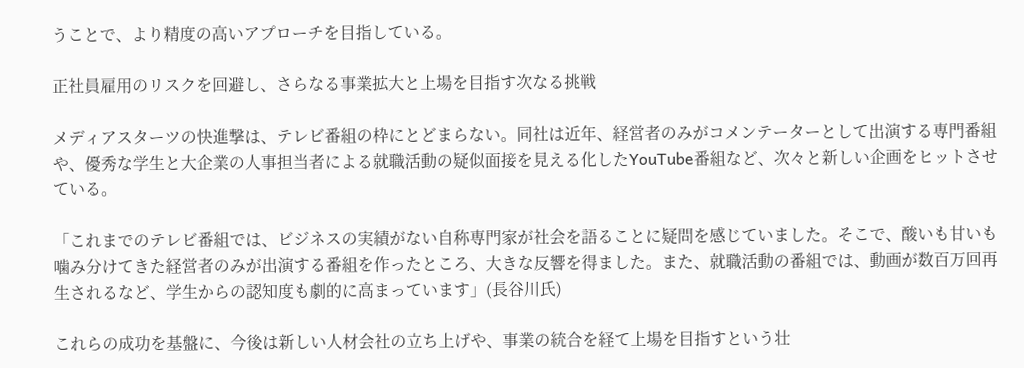うことで、より精度の高いアプローチを目指している。

正社員雇用のリスクを回避し、さらなる事業拡大と上場を目指す次なる挑戦

メディアスターツの快進撃は、テレビ番組の枠にとどまらない。同社は近年、経営者のみがコメンテーターとして出演する専門番組や、優秀な学生と大企業の人事担当者による就職活動の疑似面接を見える化したYouTube番組など、次々と新しい企画をヒットさせている。

「これまでのテレビ番組では、ビジネスの実績がない自称専門家が社会を語ることに疑問を感じていました。そこで、酸いも甘いも噛み分けてきた経営者のみが出演する番組を作ったところ、大きな反響を得ました。また、就職活動の番組では、動画が数百万回再生されるなど、学生からの認知度も劇的に高まっています」(長谷川氏)

これらの成功を基盤に、今後は新しい人材会社の立ち上げや、事業の統合を経て上場を目指すという壮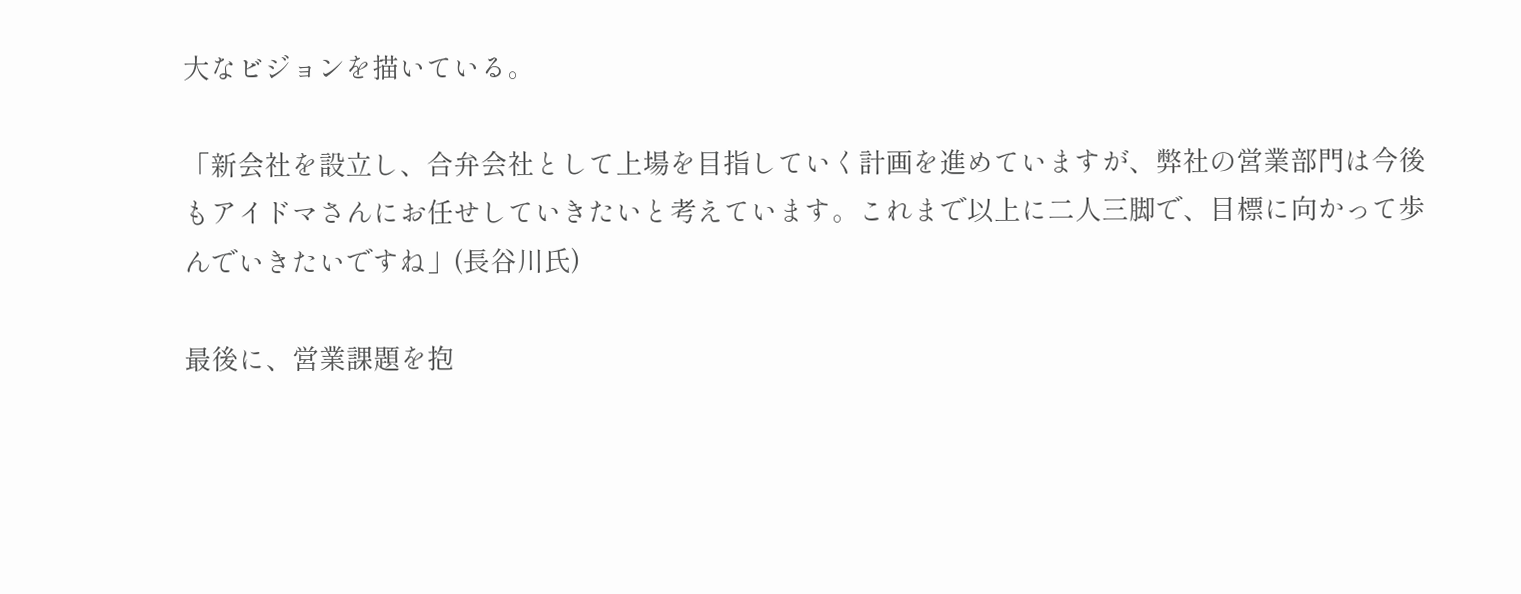大なビジョンを描いている。

「新会社を設立し、合弁会社として上場を目指していく計画を進めていますが、弊社の営業部門は今後もアイドマさんにお任せしていきたいと考えています。これまで以上に二人三脚で、目標に向かって歩んでいきたいですね」(長谷川氏)

最後に、営業課題を抱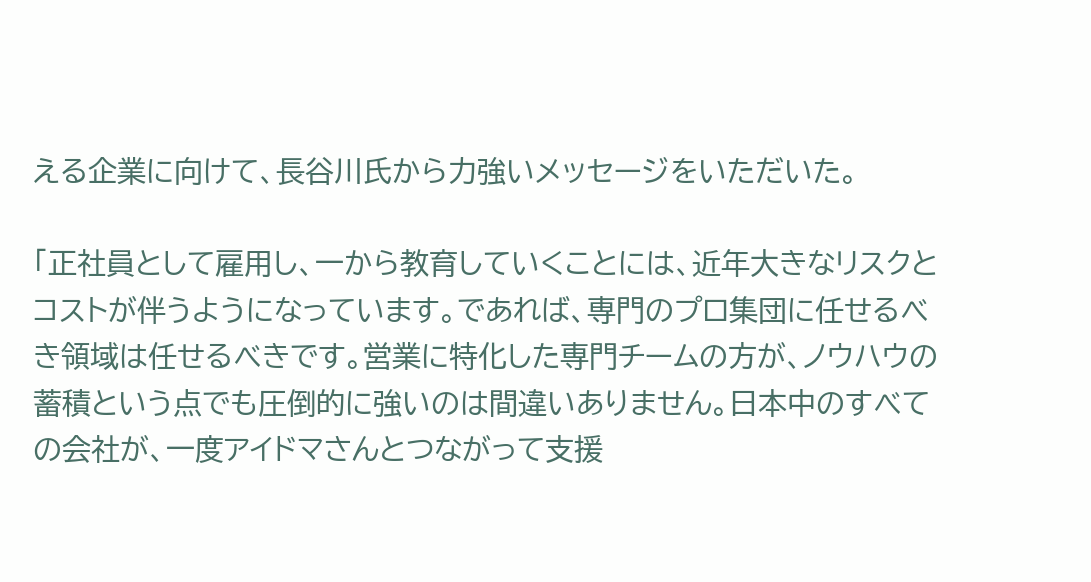える企業に向けて、長谷川氏から力強いメッセージをいただいた。

「正社員として雇用し、一から教育していくことには、近年大きなリスクとコストが伴うようになっています。であれば、専門のプロ集団に任せるべき領域は任せるべきです。営業に特化した専門チームの方が、ノウハウの蓄積という点でも圧倒的に強いのは間違いありません。日本中のすべての会社が、一度アイドマさんとつながって支援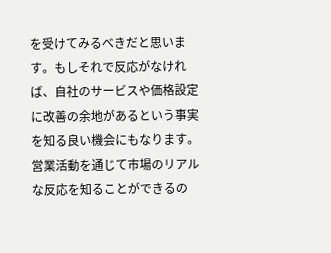を受けてみるべきだと思います。もしそれで反応がなければ、自社のサービスや価格設定に改善の余地があるという事実を知る良い機会にもなります。営業活動を通じて市場のリアルな反応を知ることができるの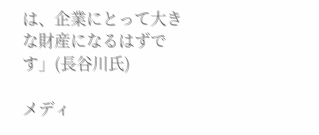は、企業にとって大きな財産になるはずです」(長谷川氏)

メディ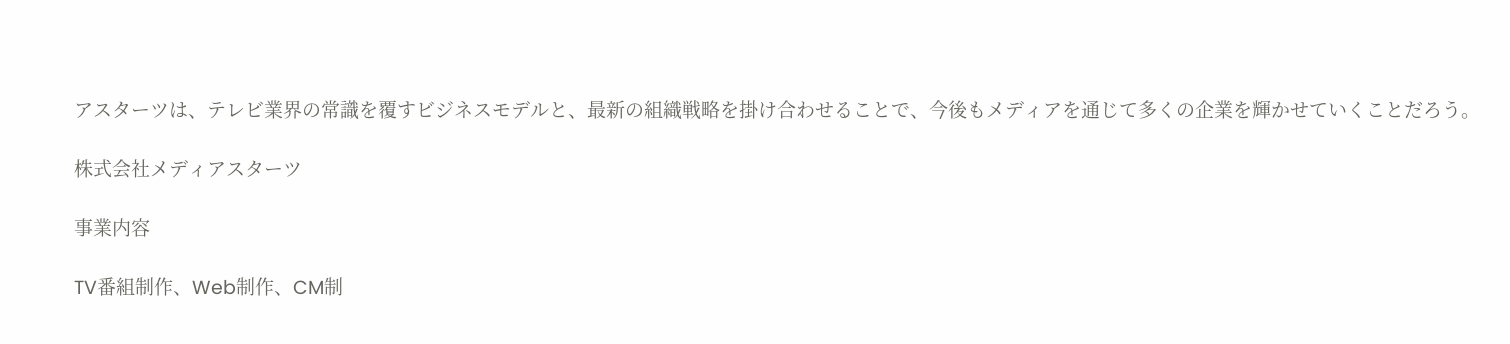アスターツは、テレビ業界の常識を覆すビジネスモデルと、最新の組織戦略を掛け合わせることで、今後もメディアを通じて多くの企業を輝かせていくことだろう。

株式会社メディアスターツ

事業内容

TV番組制作、Web制作、CM制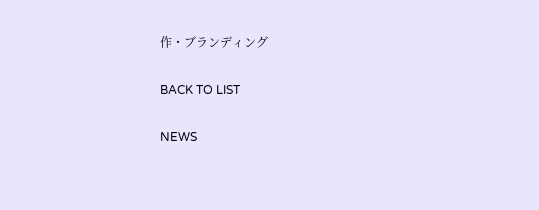作・ブランディング

BACK TO LIST

NEWS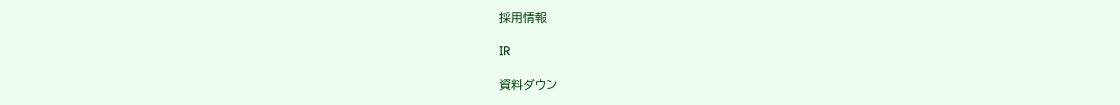採用情報

IR

資料ダウン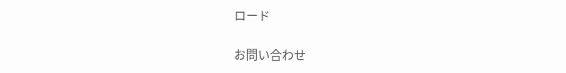ロード

お問い合わせ